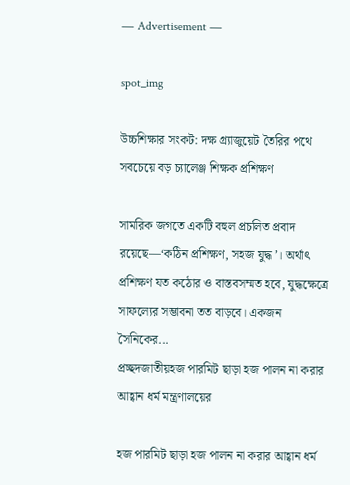― Advertisement ―

spot_img

উচ্চশিক্ষার সংকট: দক্ষ গ্র্যাজুয়েট তৈরির পথে সবচেয়ে বড় চ্যালেঞ্জ শিক্ষক প্রশিক্ষণ

সামরিক জগতে একটি বহুল প্রচলিত প্রবাদ রয়েছে—‘কঠিন প্রশিক্ষণ, সহজ যুদ্ধ’। অর্থাৎ প্রশিক্ষণ যত কঠোর ও বাস্তবসম্মত হবে, যুদ্ধক্ষেত্রে সাফল্যের সম্ভাবনা তত বাড়বে। একজন সৈনিকের...
প্রচ্ছদজাতীয়হজ পারমিট ছাড়া হজ পালন না করার আহ্বান ধর্ম মন্ত্রণালয়ের

হজ পারমিট ছাড়া হজ পালন না করার আহ্বান ধর্ম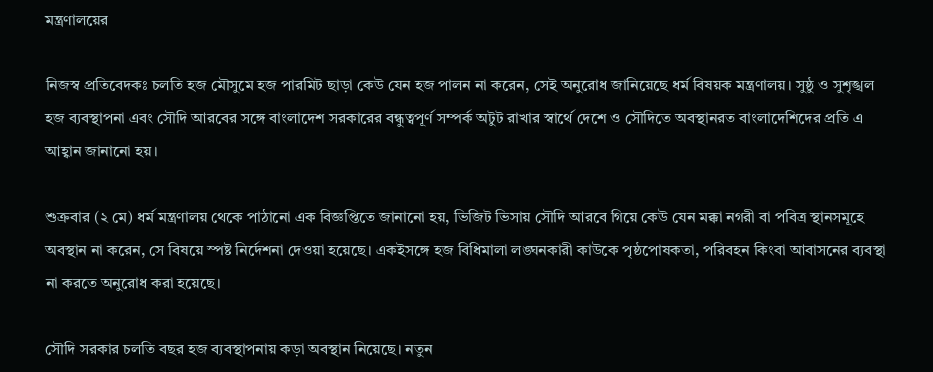মন্ত্রণালয়ের

নিজস্ব প্রতিবেদকঃ চলতি হজ মৌসুমে হজ পারমিট ছাড়া কেউ যেন হজ পালন না করেন, সেই অনুরোধ জানিয়েছে ধর্ম বিষয়ক মন্ত্রণালয়। সুষ্ঠু ও সুশৃঙ্খল হজ ব্যবস্থাপনা এবং সৌদি আরবের সঙ্গে বাংলাদেশ সরকারের বন্ধুত্বপূর্ণ সম্পর্ক অটুট রাখার স্বার্থে দেশে ও সৌদিতে অবস্থানরত বাংলাদেশিদের প্রতি এ আহ্বান জানানো হয়।

শুক্রবার (২ মে) ধর্ম মন্ত্রণালয় থেকে পাঠানো এক বিজ্ঞপ্তিতে জানানো হয়, ভিজিট ভিসায় সৌদি আরবে গিয়ে কেউ যেন মক্কা নগরী বা পবিত্র স্থানসমূহে অবস্থান না করেন, সে বিষয়ে স্পষ্ট নির্দেশনা দেওয়া হয়েছে। একইসঙ্গে হজ বিধিমালা লঙ্ঘনকারী কাউকে পৃষ্ঠপোষকতা, পরিবহন কিংবা আবাসনের ব্যবস্থা না করতে অনুরোধ করা হয়েছে।

সৌদি সরকার চলতি বছর হজ ব্যবস্থাপনায় কড়া অবস্থান নিয়েছে। নতুন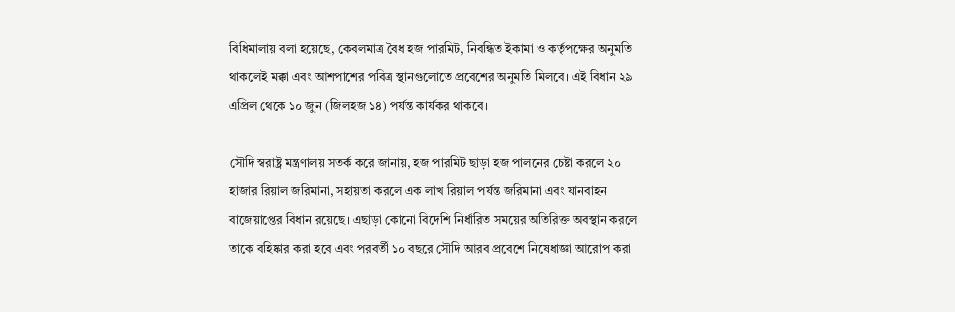বিধিমালায় বলা হয়েছে, কেবলমাত্র বৈধ হজ পারমিট, নিবন্ধিত ইকামা ও কর্তৃপক্ষের অনুমতি থাকলেই মক্কা এবং আশপাশের পবিত্র স্থানগুলোতে প্রবেশের অনুমতি মিলবে। এই বিধান ২৯ এপ্রিল থেকে ১০ জুন (জিলহজ ১৪) পর্যন্ত কার্যকর থাকবে।

সৌদি স্বরাষ্ট্র মন্ত্রণালয় সতর্ক করে জানায়, হজ পারমিট ছাড়া হজ পালনের চেষ্টা করলে ২০ হাজার রিয়াল জরিমানা, সহায়তা করলে এক লাখ রিয়াল পর্যন্ত জরিমানা এবং যানবাহন বাজেয়াপ্তের বিধান রয়েছে। এছাড়া কোনো বিদেশি নির্ধারিত সময়ের অতিরিক্ত অবস্থান করলে তাকে বহিষ্কার করা হবে এবং পরবর্তী ১০ বছরে সৌদি আরব প্রবেশে নিষেধাজ্ঞা আরোপ করা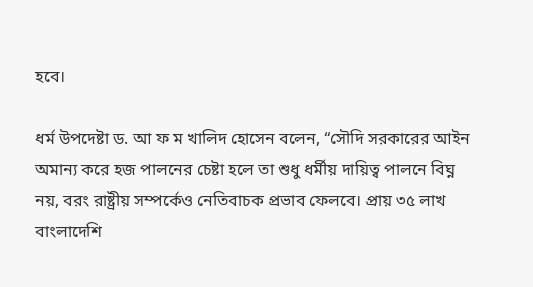হবে।

ধর্ম উপদেষ্টা ড. আ ফ ম খালিদ হোসেন বলেন, “সৌদি সরকারের আইন অমান্য করে হজ পালনের চেষ্টা হলে তা শুধু ধর্মীয় দায়িত্ব পালনে বিঘ্ন নয়, বরং রাষ্ট্রীয় সম্পর্কেও নেতিবাচক প্রভাব ফেলবে। প্রায় ৩৫ লাখ বাংলাদেশি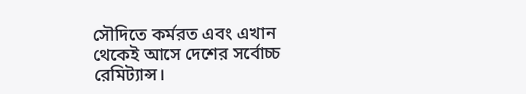সৌদিতে কর্মরত এবং এখান থেকেই আসে দেশের সর্বোচ্চ রেমিট্যান্স।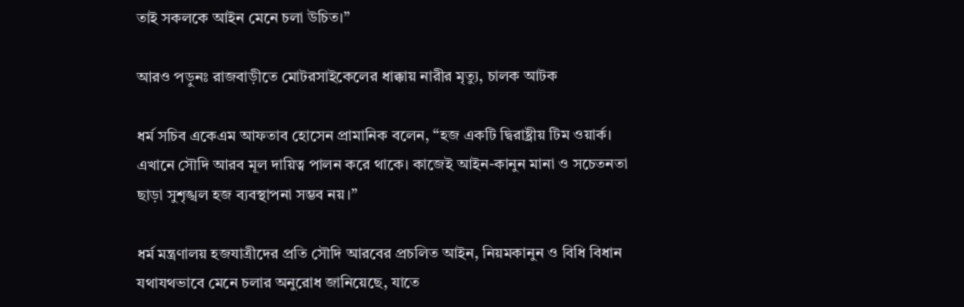তাই সকলকে আইন মেনে চলা উচিত।”

আরও পড়ুনঃ রাজবাড়ীতে মোটরসাইকেলের ধাক্কায় নারীর মৃত্যু, চালক আটক

ধর্ম সচিব একেএম আফতাব হোসেন প্রামানিক বলেন, “হজ একটি দ্বিরাষ্ট্রীয় টিম ওয়ার্ক। এখানে সৌদি আরব মূল দায়িত্ব পালন করে থাকে। কাজেই আইন-কানুন মানা ও সচেতনতা ছাড়া সুশৃঙ্খল হজ ব্যবস্থাপনা সম্ভব নয়।”

ধর্ম মন্ত্রণালয় হজযাত্রীদের প্রতি সৌদি আরবের প্রচলিত আইন, নিয়মকানুন ও বিধি বিধান যথাযথভাবে মেনে চলার অনুরোধ জানিয়েছে, যাতে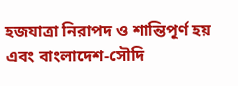হজযাত্রা নিরাপদ ও শান্তিপূর্ণ হয় এবং বাংলাদেশ-সৌদি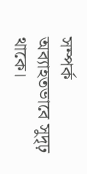সম্পর্ক অব্যাহতভাবে সুদৃঢ় থাকে।